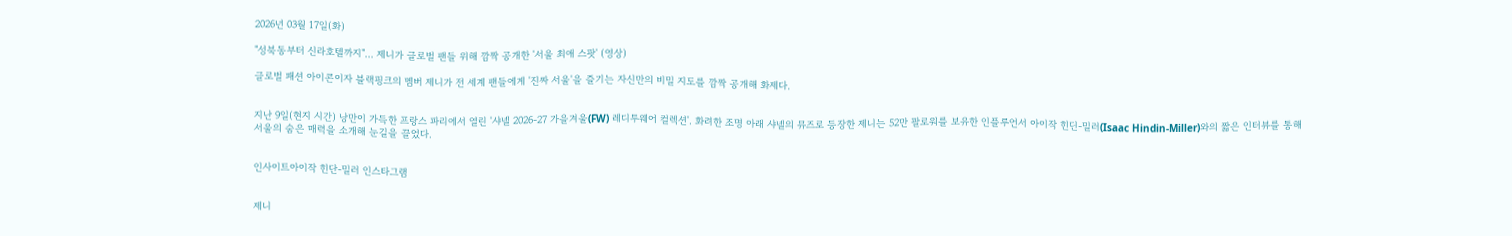2026년 03월 17일(화)

"성북동부터 신라호텔까지"... 제니가 글로벌 팬들 위해 깜짝 공개한 '서울 최애 스팟' (영상)

글로벌 패션 아이콘이자 블랙핑크의 멤버 제니가 전 세계 팬들에게 '진짜 서울'을 즐기는 자신만의 비밀 지도를 깜짝 공개해 화제다.


지난 9일(현지 시간) 낭만이 가득한 프랑스 파리에서 열린 '샤넬 2026-27 가을겨울(FW) 레디투웨어 컬렉션'. 화려한 조명 아래 샤넬의 뮤즈로 등장한 제니는 52만 팔로워를 보유한 인플루언서 아이작 힌딘-밀러(Isaac Hindin-Miller)와의 짧은 인터뷰를 통해 서울의 숨은 매력을 소개해 눈길을 끌었다.


인사이트아이작 힌단-밀러 인스타그램


제니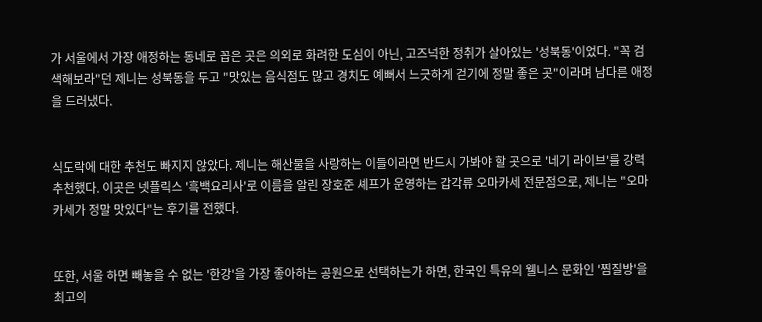가 서울에서 가장 애정하는 동네로 꼽은 곳은 의외로 화려한 도심이 아닌, 고즈넉한 정취가 살아있는 '성북동'이었다. "꼭 검색해보라"던 제니는 성북동을 두고 "맛있는 음식점도 많고 경치도 예뻐서 느긋하게 걷기에 정말 좋은 곳"이라며 남다른 애정을 드러냈다.


식도락에 대한 추천도 빠지지 않았다. 제니는 해산물을 사랑하는 이들이라면 반드시 가봐야 할 곳으로 '네기 라이브'를 강력 추천했다. 이곳은 넷플릭스 '흑백요리사'로 이름을 알린 장호준 셰프가 운영하는 갑각류 오마카세 전문점으로, 제니는 "오마카세가 정말 맛있다"는 후기를 전했다.


또한, 서울 하면 빼놓을 수 없는 '한강'을 가장 좋아하는 공원으로 선택하는가 하면, 한국인 특유의 웰니스 문화인 '찜질방'을 최고의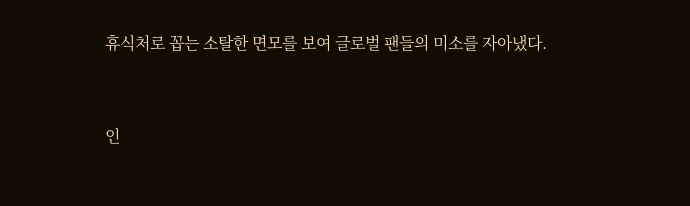휴식처로 꼽는 소탈한 면모를 보여 글로벌 팬들의 미소를 자아냈다.


인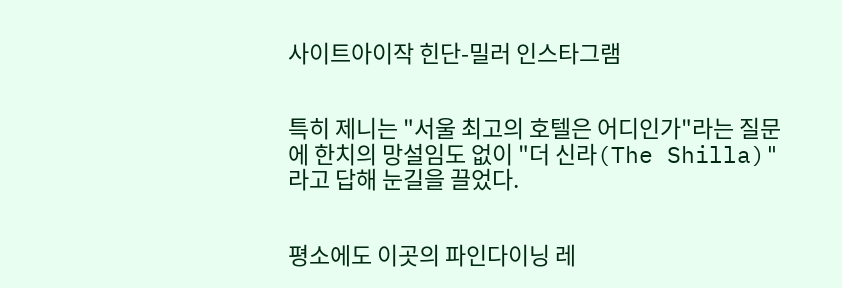사이트아이작 힌단-밀러 인스타그램


특히 제니는 "서울 최고의 호텔은 어디인가"라는 질문에 한치의 망설임도 없이 "더 신라(The Shilla)"라고 답해 눈길을 끌었다.


평소에도 이곳의 파인다이닝 레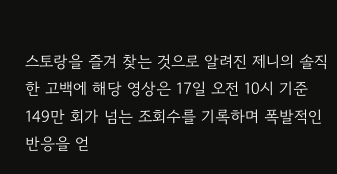스토랑을 즐겨 찾는 것으로 알려진 제니의 솔직한 고백에 해당 영상은 17일 오전 10시 기준 149만 회가 넘는 조회수를 기록하며 폭발적인 반응을 얻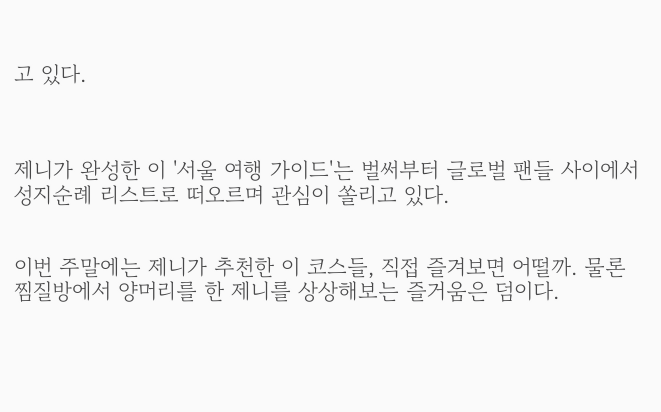고 있다.



제니가 완성한 이 '서울 여행 가이드'는 벌써부터 글로벌 팬들 사이에서 성지순례 리스트로 떠오르며 관심이 쏠리고 있다.


이번 주말에는 제니가 추천한 이 코스들, 직접 즐겨보면 어떨까. 물론 찜질방에서 양머리를 한 제니를 상상해보는 즐거움은 덤이다.